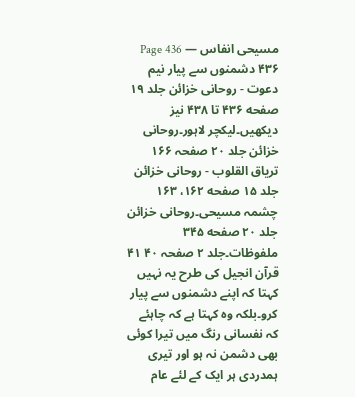مسیحی انفاس — Page 436
۴۳۶ دشمنوں سے پیار نیم دعوت - روحانی خزائن جلد ۱۹ صفحه ۴۳۶ تا ۴۳۸ نیز دیکھیں۔لیکچر لاہور۔روحانی خزائن جلد ۲۰ صفحہ ۱۶۶ تریاق القلوب - روحانی خزائن جلد ۱۵ صفحه ۱۶۲، ۱۶۳ چشمہ مسیحی۔روحانی خزائن جلد ۲۰ صفحه ۳۴۵ ملفوظات۔جلد ۲ صفحہ ۴۰ ۴۱ قرآن انجیل کی طرح یہ نہیں کہتا کہ اپنے دشمنوں سے پیار کرو۔بلکہ وہ کہتا ہے کہ چاہئے کہ نفسانی رنگ میں تیرا کوئی بھی دشمن نہ ہو اور تیری ہمدردی ہر ایک کے لئے عام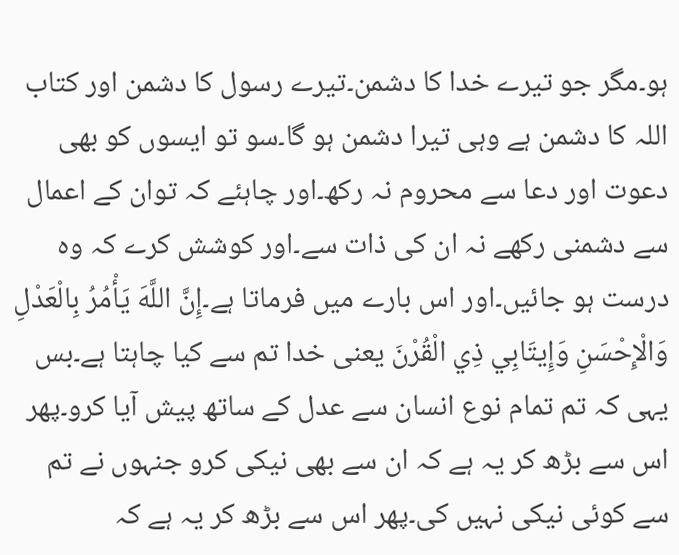ہو۔مگر جو تیرے خدا کا دشمن۔تیرے رسول کا دشمن اور کتاب اللہ کا دشمن ہے وہی تیرا دشمن ہو گا۔سو تو ایسوں کو بھی دعوت اور دعا سے محروم نہ رکھ۔اور چاہئے کہ توان کے اعمال سے دشمنی رکھے نہ ان کی ذات سے۔اور کوشش کرے کہ وہ درست ہو جائیں۔اور اس بارے میں فرماتا ہے۔إِنَّ اللَّهَ يَأْمُرُ بِالْعَدْلِ وَالْإِحْسَنِ وَإِيتَابِي ذِي الْقُرْنَ یعنی خدا تم سے کیا چاہتا ہے۔بس یہی کہ تم تمام نوع انسان سے عدل کے ساتھ پیش آیا کرو۔پھر اس سے بڑھ کر یہ ہے کہ ان سے بھی نیکی کرو جنہوں نے تم سے کوئی نیکی نہیں کی۔پھر اس سے بڑھ کر یہ ہے کہ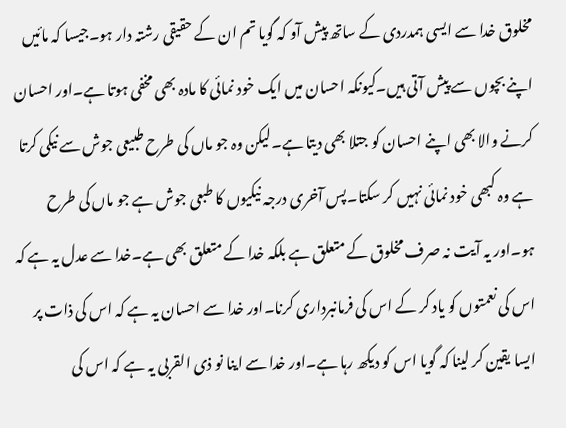مخلوق خدا سے ایسی ہمدردی کے ساتھ پیش آو کہ گویا تم ان کے حقیقی رشتہ دار ہو۔جیسا کہ مائیں اپنے بچوں سے پیش آتی ہیں۔کیونکہ احسان میں ایک خود نمائی کا مادہ بھی مخفی ہوتا ہے۔اور احسان کرنے والا بھی اپنے احسان کو جتلا بھی دیتا ہے۔لیکن وہ جو ماں کی طرح طبیعی جوش سے نیکی کرتا ہے وہ کبھی خود نمائی نہیں کر سکتا۔پس آخری درجہ نیکیوں کا طبعی جوش ہے جو ماں کی طرح ہو۔اور یہ آیت نہ صرف مخلوق کے متعلق ہے بلکہ خدا کے متعلق بھی ہے۔خدا سے عدل یہ ہے کہ اس کی نعمتوں کو یاد کر کے اس کی فرمانبرداری کرنا۔اور خدا سے احسان یہ ہے کہ اس کی ذات پر ایسا یقین کر لینا کہ گویا اس کو دیکھ رہا ہے۔اور خدا سے اینا نو ذی القربی یہ ہے کہ اس کی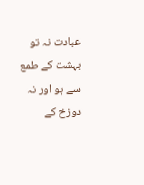عبادت نہ تو بہشت کے طمع سے ہو اور نہ دوزخ کے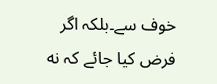خوف سے۔بلکہ اگر فرض کیا جائے کہ نه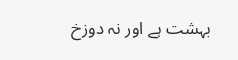بہشت ہے اور نہ دوزخ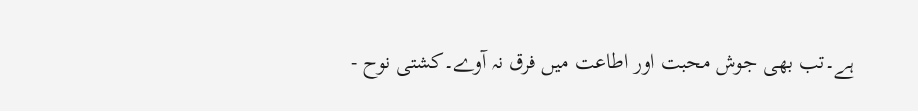ہے۔تب بھی جوش محبت اور اطاعت میں فرق نہ آوے۔کشتی نوح -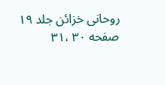روحانی خزائن جلد ۱۹ صفحه ۳۰ ،۳۱